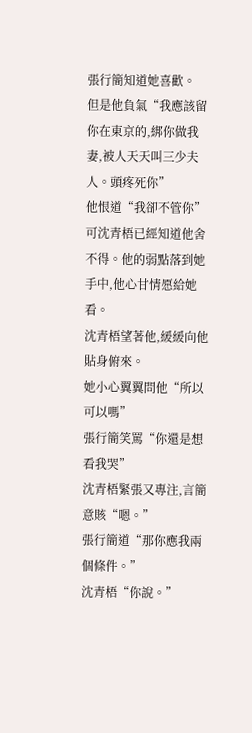張行簡知道她喜歡。
但是他負氣“我應該留你在東京的,綁你做我妻,被人天天叫三少夫人。頭疼死你”
他恨道“我卻不管你”
可沈青梧已經知道他舍不得。他的弱點落到她手中,他心甘情愿給她看。
沈青梧望著他,緩緩向他貼身俯來。
她小心翼翼問他“所以可以嗎”
張行簡笑罵“你還是想看我哭”
沈青梧緊張又專注,言簡意賅“嗯。”
張行簡道“那你應我兩個條件。”
沈青梧“你說。”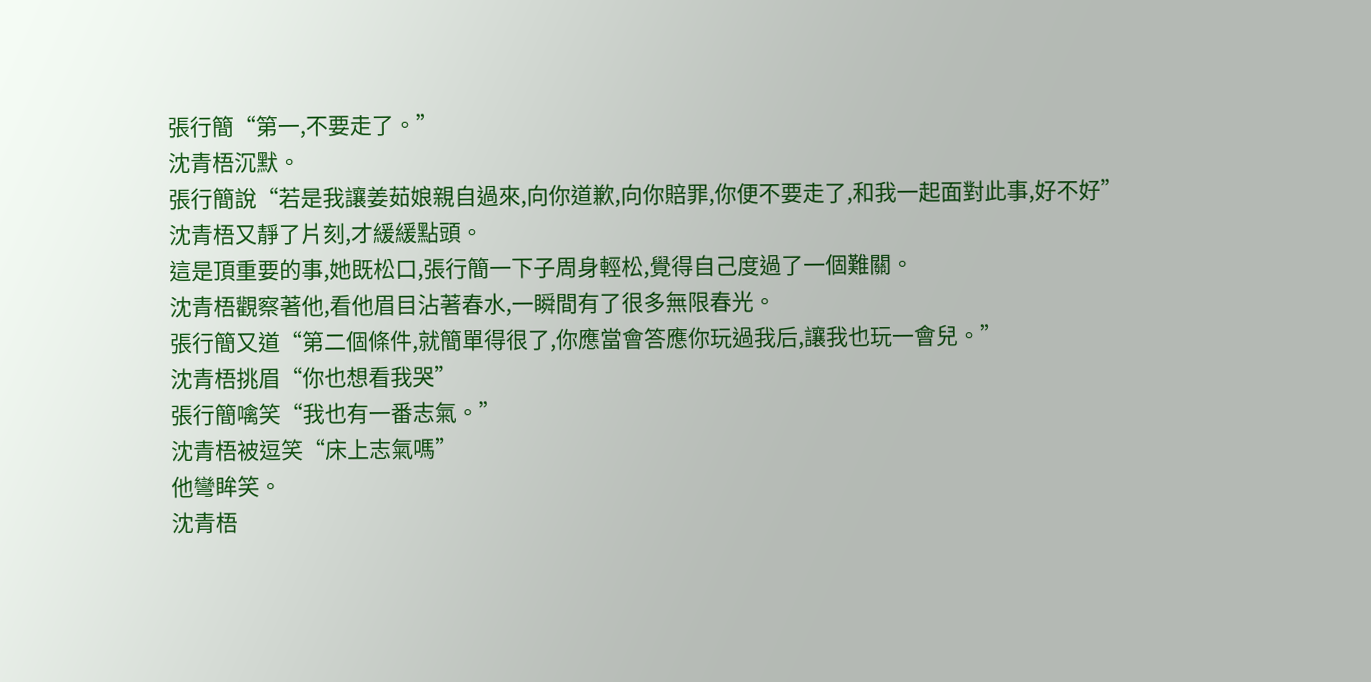張行簡“第一,不要走了。”
沈青梧沉默。
張行簡說“若是我讓姜茹娘親自過來,向你道歉,向你賠罪,你便不要走了,和我一起面對此事,好不好”
沈青梧又靜了片刻,才緩緩點頭。
這是頂重要的事,她既松口,張行簡一下子周身輕松,覺得自己度過了一個難關。
沈青梧觀察著他,看他眉目沾著春水,一瞬間有了很多無限春光。
張行簡又道“第二個條件,就簡單得很了,你應當會答應你玩過我后,讓我也玩一會兒。”
沈青梧挑眉“你也想看我哭”
張行簡噙笑“我也有一番志氣。”
沈青梧被逗笑“床上志氣嗎”
他彎眸笑。
沈青梧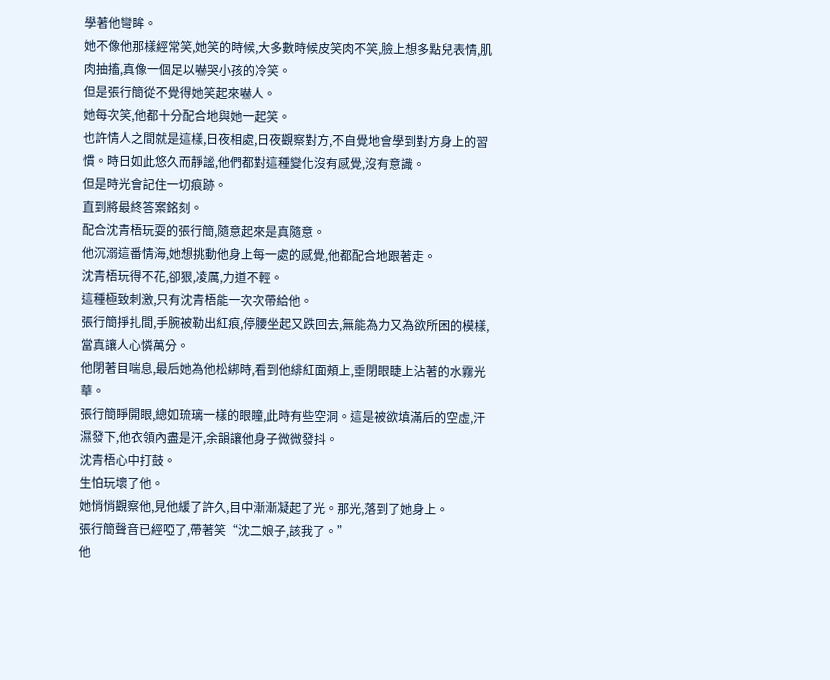學著他彎眸。
她不像他那樣經常笑,她笑的時候,大多數時候皮笑肉不笑,臉上想多點兒表情,肌肉抽搐,真像一個足以嚇哭小孩的冷笑。
但是張行簡從不覺得她笑起來嚇人。
她每次笑,他都十分配合地與她一起笑。
也許情人之間就是這樣,日夜相處,日夜觀察對方,不自覺地會學到對方身上的習慣。時日如此悠久而靜謐,他們都對這種變化沒有感覺,沒有意識。
但是時光會記住一切痕跡。
直到將最終答案銘刻。
配合沈青梧玩耍的張行簡,隨意起來是真隨意。
他沉溺這番情海,她想挑動他身上每一處的感覺,他都配合地跟著走。
沈青梧玩得不花,卻狠,凌厲,力道不輕。
這種極致刺激,只有沈青梧能一次次帶給他。
張行簡掙扎間,手腕被勒出紅痕,停腰坐起又跌回去,無能為力又為欲所困的模樣,當真讓人心憐萬分。
他閉著目喘息,最后她為他松綁時,看到他緋紅面頰上,垂閉眼睫上沾著的水霧光華。
張行簡睜開眼,總如琉璃一樣的眼瞳,此時有些空洞。這是被欲填滿后的空虛,汗濕發下,他衣領內盡是汗,余韻讓他身子微微發抖。
沈青梧心中打鼓。
生怕玩壞了他。
她悄悄觀察他,見他緩了許久,目中漸漸凝起了光。那光,落到了她身上。
張行簡聲音已經啞了,帶著笑“沈二娘子,該我了。”
他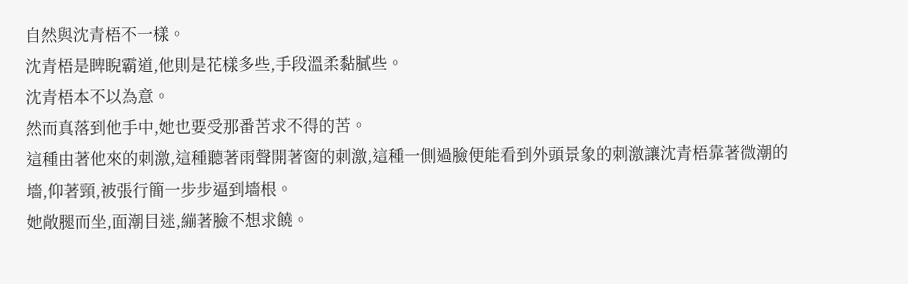自然與沈青梧不一樣。
沈青梧是睥睨霸道,他則是花樣多些,手段溫柔黏膩些。
沈青梧本不以為意。
然而真落到他手中,她也要受那番苦求不得的苦。
這種由著他來的刺激,這種聽著雨聲開著窗的刺激,這種一側過臉便能看到外頭景象的刺激讓沈青梧靠著微潮的墻,仰著頸,被張行簡一步步逼到墻根。
她敞腿而坐,面潮目迷,繃著臉不想求饒。